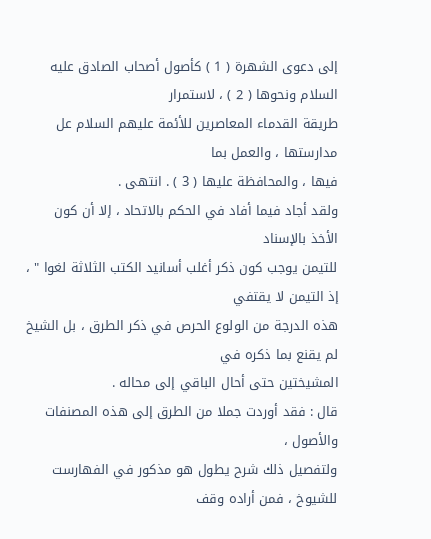إلى دعوى الشهرة ( 1 ) كأصول أصحاب الصادق عليه السلام ونحوها ( 2 ) ، لاستمرار
طريقة القدماء المعاصرين للأئمة عليهم السلام عل مدارستها ، والعمل بما
فيها ، والمحافظة عليها ( 3 ) . انتهى .
ولقد أجاد فيما أفاد في الحكم بالاتحاد ، إلا أن كون الأخذ بالإسناد
للتيمن يوجب كون ذكر أغلب أسانيد الكتب الثلاثة لغوا " ، إذ التيمن لا يقتفي
هذه الدرجة من الولوع الحرص في ذكر الطرق ، بل الشيخ لم يقنع بما ذكره في
المشيختين حتى أحال الباقي إلى محاله .
قال : فقد أوردت جملا من الطرق إلى هذه المصنفات والأصول ،
ولتفصيل ذلك شرح يطول هو مذكور في الفهارست للشيوخ ، فمن أراده وقف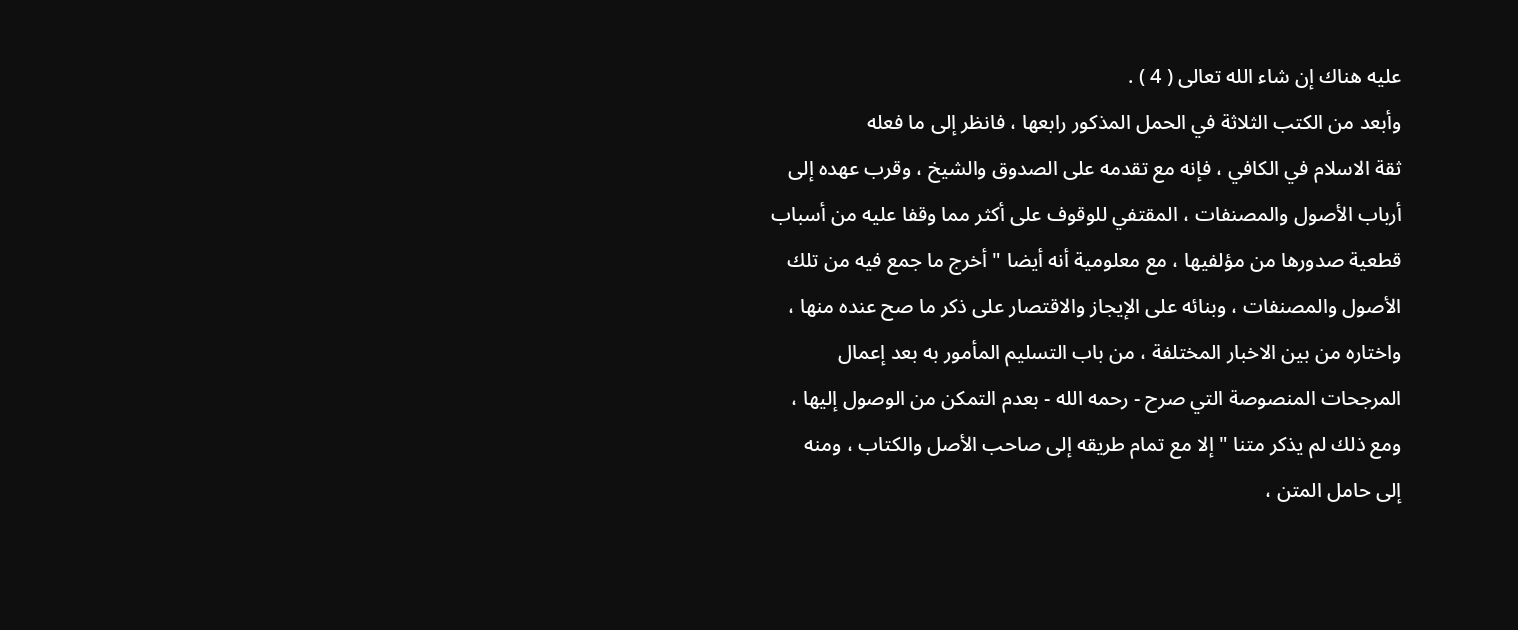عليه هناك إن شاء الله تعالى ( 4 ) .
وأبعد من الكتب الثلاثة في الحمل المذكور رابعها ، فانظر إلى ما فعله
ثقة الاسلام في الكافي ، فإنه مع تقدمه على الصدوق والشيخ ، وقرب عهده إلى
أرباب الأصول والمصنفات ، المقتفي للوقوف على أكثر مما وقفا عليه من أسباب
قطعية صدورها من مؤلفيها ، مع معلومية أنه أيضا " أخرج ما جمع فيه من تلك
الأصول والمصنفات ، وبنائه على الإيجاز والاقتصار على ذكر ما صح عنده منها ،
واختاره من بين الاخبار المختلفة ، من باب التسليم المأمور به بعد إعمال
المرجحات المنصوصة التي صرح - رحمه الله - بعدم التمكن من الوصول إليها ،
ومع ذلك لم يذكر متنا " إلا مع تمام طريقه إلى صاحب الأصل والكتاب ، ومنه
إلى حامل المتن ،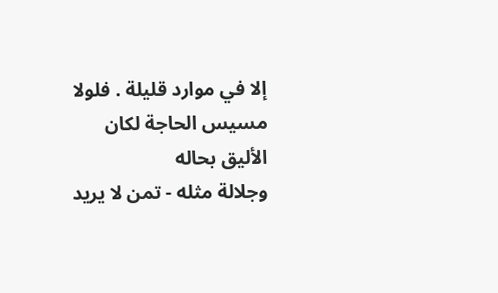إلا في موارد قليلة . فلولا مسيس الحاجة لكان الأليق بحاله
وجلالة مثله - تمن لا يريد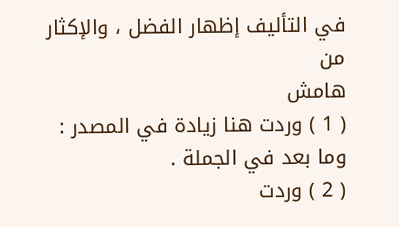في التأليف إظهار الفضل ، والإكثار من
هامش
( 1 ) وردت هنا زيادة في المصدر : وما بعد في الجملة .
( 2 ) وردت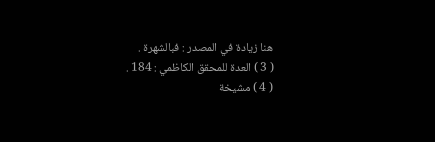هنا زيادة في المصدر : فبالشهرة .
( 3 ) العدة للمحقق الكاظمي : 184 .
( 4 ) مشيخة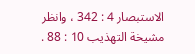الاستبصار 4 : 342 ، وانظر مشيخة التهذيب 10 : 88 .